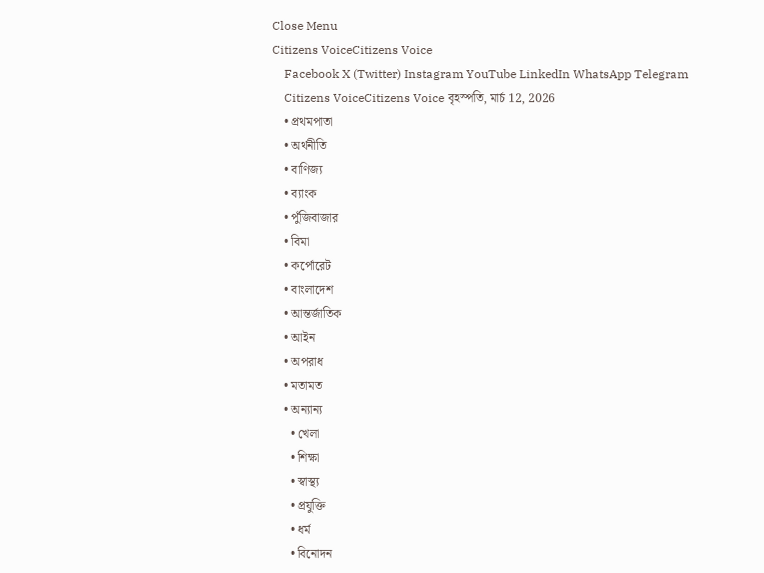Close Menu
Citizens VoiceCitizens Voice
    Facebook X (Twitter) Instagram YouTube LinkedIn WhatsApp Telegram
    Citizens VoiceCitizens Voice বৃহস্পতি, মার্চ 12, 2026
    • প্রথমপাতা
    • অর্থনীতি
    • বাণিজ্য
    • ব্যাংক
    • পুঁজিবাজার
    • বিমা
    • কর্পোরেট
    • বাংলাদেশ
    • আন্তর্জাতিক
    • আইন
    • অপরাধ
    • মতামত
    • অন্যান্য
      • খেলা
      • শিক্ষা
      • স্বাস্থ্য
      • প্রযুক্তি
      • ধর্ম
      • বিনোদন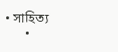• সাহিত্য
      •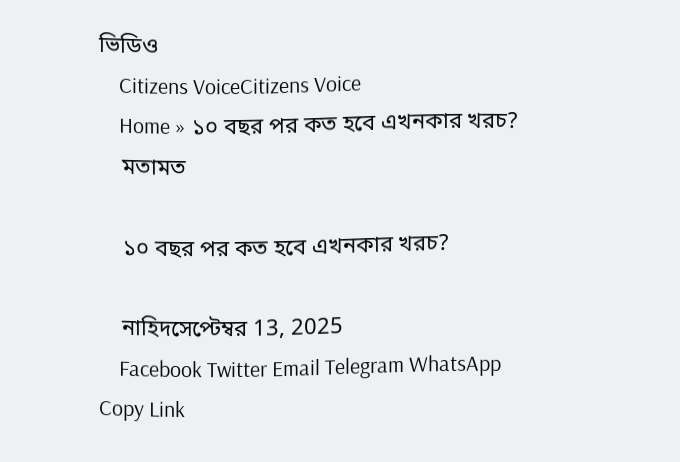ভিডিও
    Citizens VoiceCitizens Voice
    Home » ১০ বছর পর কত হবে এখনকার খরচ?
    মতামত

    ১০ বছর পর কত হবে এখনকার খরচ?

    নাহিদসেপ্টেম্বর 13, 2025
    Facebook Twitter Email Telegram WhatsApp Copy Link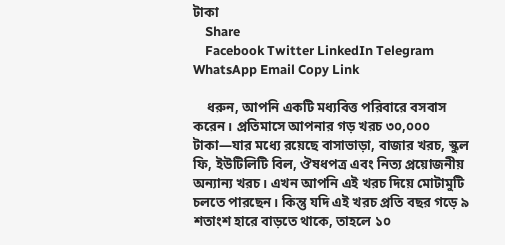টাকা
    Share
    Facebook Twitter LinkedIn Telegram WhatsApp Email Copy Link

    ধরুন, আপনি একটি মধ্যবিত্ত পরিবারে বসবাস করেন। প্রতিমাসে আপনার গড় খরচ ৩০,০০০ টাকা—যার মধ্যে রয়েছে বাসাভাড়া, বাজার খরচ, স্কুল ফি, ইউটিলিটি বিল, ঔষধপত্র এবং নিত্য প্রয়োজনীয় অন্যান্য খরচ। এখন আপনি এই খরচ দিয়ে মোটামুটি চলতে পারছেন। কিন্তু যদি এই খরচ প্রতি বছর গড়ে ৯ শতাংশ হারে বাড়তে থাকে, তাহলে ১০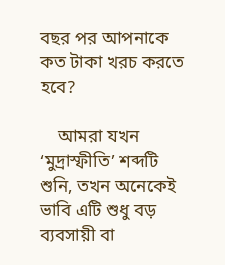বছর পর আপনাকে কত টাকা খরচ করতে হবে?

    আমরা যখন ‘মুদ্রাস্ফীতি’ শব্দটি শুনি, তখন অনেকেই ভাবি এটি শুধু বড় ব্যবসায়ী বা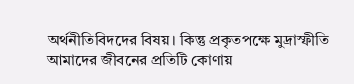অর্থনীতিবিদদের বিষয়। কিন্তু প্রকৃতপক্ষে মুদ্রাস্ফীতি আমাদের জীবনের প্রতিটি কোণায়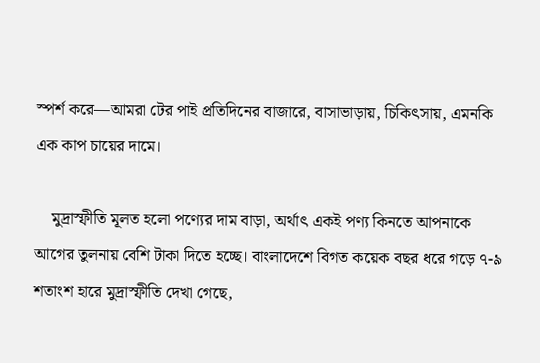স্পর্শ করে—আমরা টের পাই প্রতিদিনের বাজারে, বাসাভাড়ায়, চিকিৎসায়, এমনকি এক কাপ চায়ের দামে।

    মুদ্রাস্ফীতি মূলত হলো পণ্যের দাম বাড়া, অর্থাৎ একই পণ্য কিনতে আপনাকে আগের তুলনায় বেশি টাকা দিতে হচ্ছে। বাংলাদেশে বিগত কয়েক বছর ধরে গড়ে ৭-৯ শতাংশ হারে মুদ্রাস্ফীতি দেখা গেছে,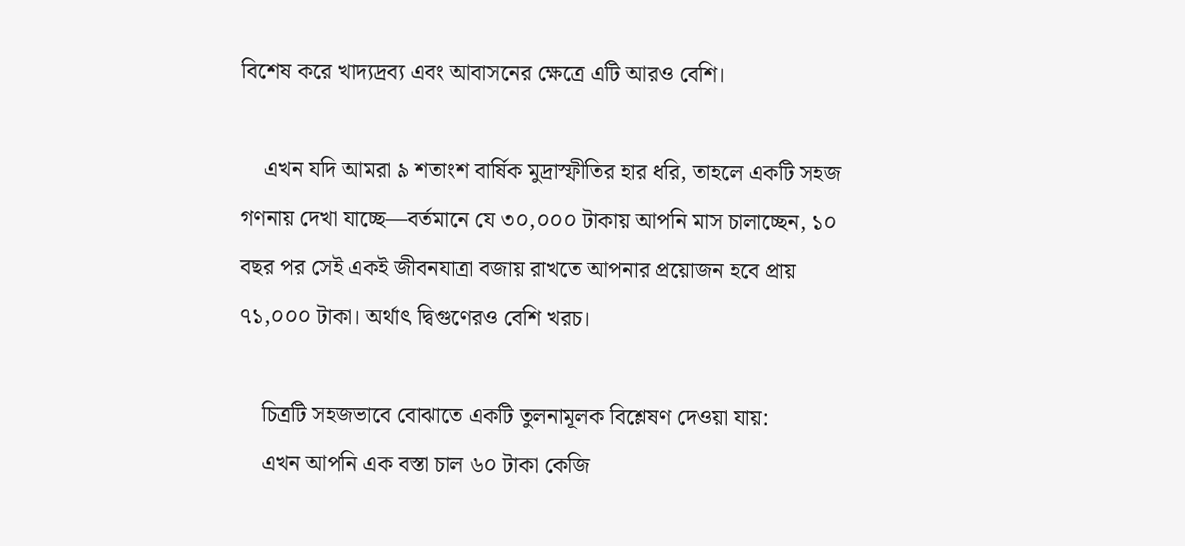বিশেষ করে খাদ্যদ্রব্য এবং আবাসনের ক্ষেত্রে এটি আরও বেশি।

    এখন যদি আমরা ৯ শতাংশ বার্ষিক মুদ্রাস্ফীতির হার ধরি, তাহলে একটি সহজ গণনায় দেখা যাচ্ছে—বর্তমানে যে ৩০,০০০ টাকায় আপনি মাস চালাচ্ছেন, ১০ বছর পর সেই একই জীবনযাত্রা বজায় রাখতে আপনার প্রয়োজন হবে প্রায় ৭১,০০০ টাকা। অর্থাৎ দ্বিগুণেরও বেশি খরচ।

    চিত্রটি সহজভাবে বোঝাতে একটি তুলনামূলক বিশ্লেষণ দেওয়া যায়:
    এখন আপনি এক বস্তা চাল ৬০ টাকা কেজি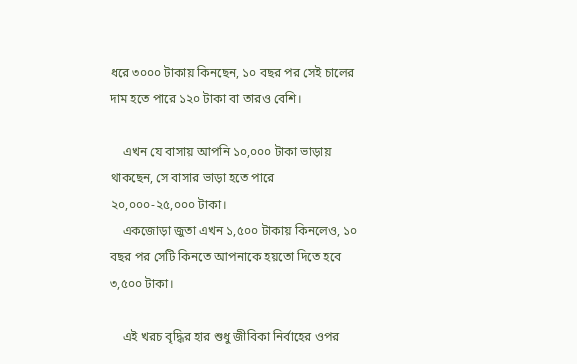ধরে ৩০০০ টাকায় কিনছেন, ১০ বছর পর সেই চালের দাম হতে পারে ১২০ টাকা বা তারও বেশি।

    এখন যে বাসায় আপনি ১০,০০০ টাকা ভাড়ায় থাকছেন, সে বাসার ভাড়া হতে পারে ২০,০০০-২৫,০০০ টাকা।
    একজোড়া জুতা এখন ১,৫০০ টাকায় কিনলেও, ১০ বছর পর সেটি কিনতে আপনাকে হয়তো দিতে হবে ৩,৫০০ টাকা।

    এই খরচ বৃদ্ধির হার শুধু জীবিকা নির্বাহের ওপর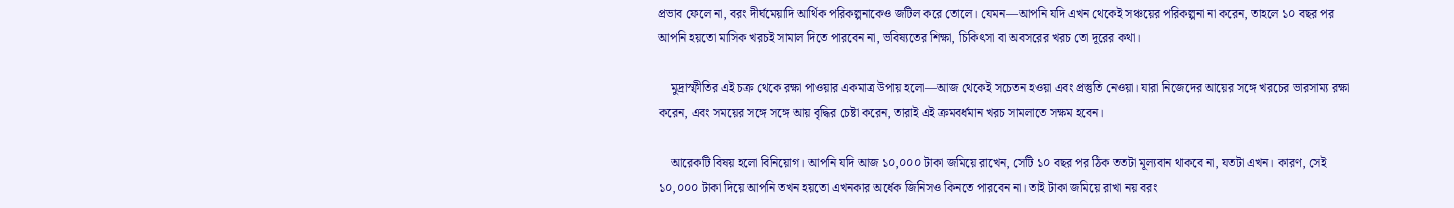প্রভাব ফেলে না, বরং দীর্ঘমেয়াদি আর্থিক পরিকল্পনাকেও জটিল করে তোলে। যেমন—আপনি যদি এখন থেকেই সঞ্চয়ের পরিকল্পনা না করেন, তাহলে ১০ বছর পর আপনি হয়তো মাসিক খরচই সামাল দিতে পারবেন না, ভবিষ্যতের শিক্ষা, চিকিৎসা বা অবসরের খরচ তো দূরের কথা।

    মুদ্রাস্ফীতির এই চক্র থেকে রক্ষা পাওয়ার একমাত্র উপায় হলো—আজ থেকেই সচেতন হওয়া এবং প্রস্তুতি নেওয়া। যারা নিজেদের আয়ের সঙ্গে খরচের ভারসাম্য রক্ষা করেন, এবং সময়ের সঙ্গে সঙ্গে আয় বৃদ্ধির চেষ্টা করেন, তারাই এই ক্রমবর্ধমান খরচ সামলাতে সক্ষম হবেন।

    আরেকটি বিষয় হলো বিনিয়োগ। আপনি যদি আজ ১০,০০০ টাকা জমিয়ে রাখেন, সেটি ১০ বছর পর ঠিক ততটা মূল্যবান থাকবে না, যতটা এখন। কারণ, সেই ১০,০০০ টাকা দিয়ে আপনি তখন হয়তো এখনকার অর্ধেক জিনিসও কিনতে পারবেন না। তাই টাকা জমিয়ে রাখা নয় বরং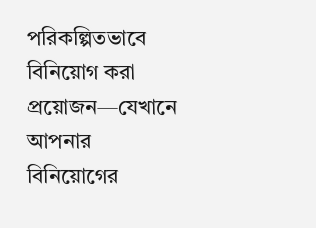পরিকল্পিতভাবে বিনিয়োগ করা প্রয়োজন—যেখানে আপনার বিনিয়োগের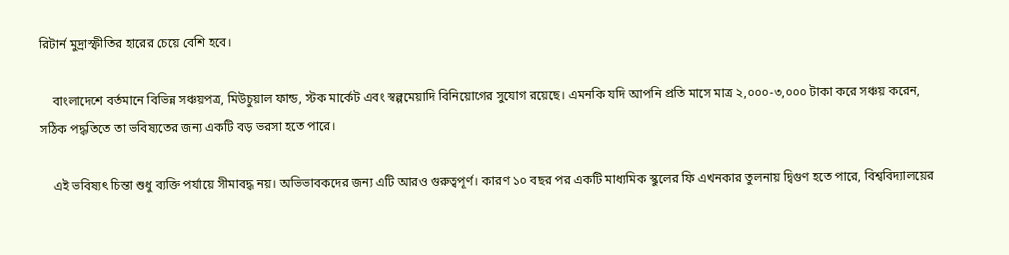রিটার্ন মুদ্রাস্ফীতির হারের চেয়ে বেশি হবে।

    বাংলাদেশে বর্তমানে বিভিন্ন সঞ্চয়পত্র, মিউচুয়াল ফান্ড, স্টক মার্কেট এবং স্বল্পমেয়াদি বিনিয়োগের সুযোগ রয়েছে। এমনকি যদি আপনি প্রতি মাসে মাত্র ২,০০০-৩,০০০ টাকা করে সঞ্চয় করেন, সঠিক পদ্ধতিতে তা ভবিষ্যতের জন্য একটি বড় ভরসা হতে পারে।

    এই ভবিষ্যৎ চিন্তা শুধু ব্যক্তি পর্যায়ে সীমাবদ্ধ নয়। অভিভাবকদের জন্য এটি আরও গুরুত্বপূর্ণ। কারণ ১০ বছর পর একটি মাধ্যমিক স্কুলের ফি এখনকার তুলনায় দ্বিগুণ হতে পারে, বিশ্ববিদ্যালয়ের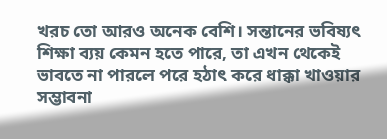খরচ তো আরও অনেক বেশি। সন্তানের ভবিষ্যৎ শিক্ষা ব্যয় কেমন হতে পারে, তা এখন থেকেই ভাবতে না পারলে পরে হঠাৎ করে ধাক্কা খাওয়ার সম্ভাবনা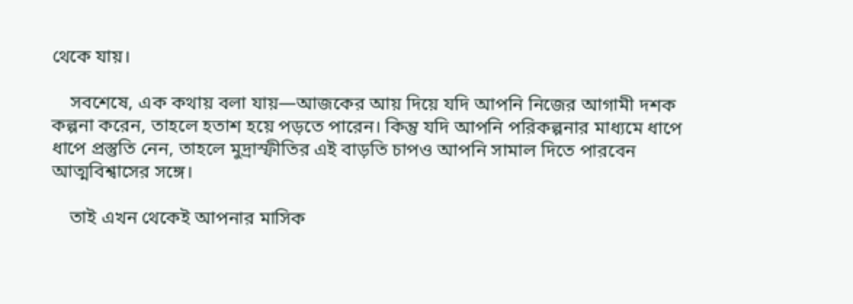থেকে যায়।

    সবশেষে, এক কথায় বলা যায়—আজকের আয় দিয়ে যদি আপনি নিজের আগামী দশক কল্পনা করেন, তাহলে হতাশ হয়ে পড়তে পারেন। কিন্তু যদি আপনি পরিকল্পনার মাধ্যমে ধাপে ধাপে প্রস্তুতি নেন, তাহলে মুদ্রাস্ফীতির এই বাড়তি চাপও আপনি সামাল দিতে পারবেন আত্মবিশ্বাসের সঙ্গে।

    তাই এখন থেকেই আপনার মাসিক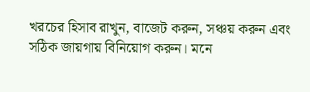খরচের হিসাব রাখুন, বাজেট করুন, সঞ্চয় করুন এবং সঠিক জায়গায় বিনিয়োগ করুন। মনে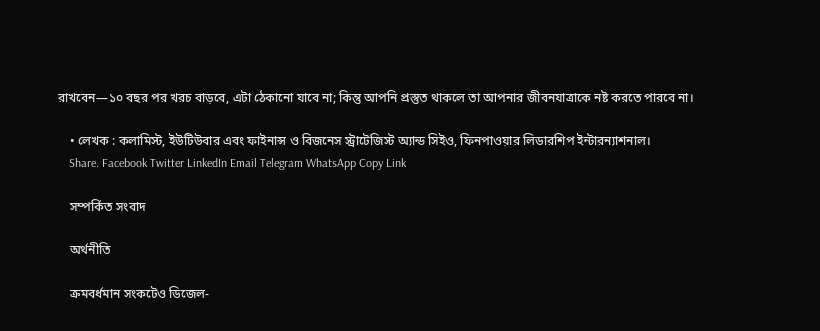রাখবেন—১০ বছর পর খরচ বাড়বে, এটা ঠেকানো যাবে না; কিন্তু আপনি প্রস্তুত থাকলে তা আপনার জীবনযাত্রাকে নষ্ট করতে পারবে না।

    • লেখক : কলামিস্ট, ইউটিউবার এবং ফাইনান্স ও বিজনেস স্ট্রাটেজিস্ট অ্যান্ড সিইও, ফিনপাওয়ার লিডারশিপ ইন্টারন্যাশনাল।
    Share. Facebook Twitter LinkedIn Email Telegram WhatsApp Copy Link

    সম্পর্কিত সংবাদ

    অর্থনীতি

    ক্রমবর্ধমান সংকটেও ডিজেল-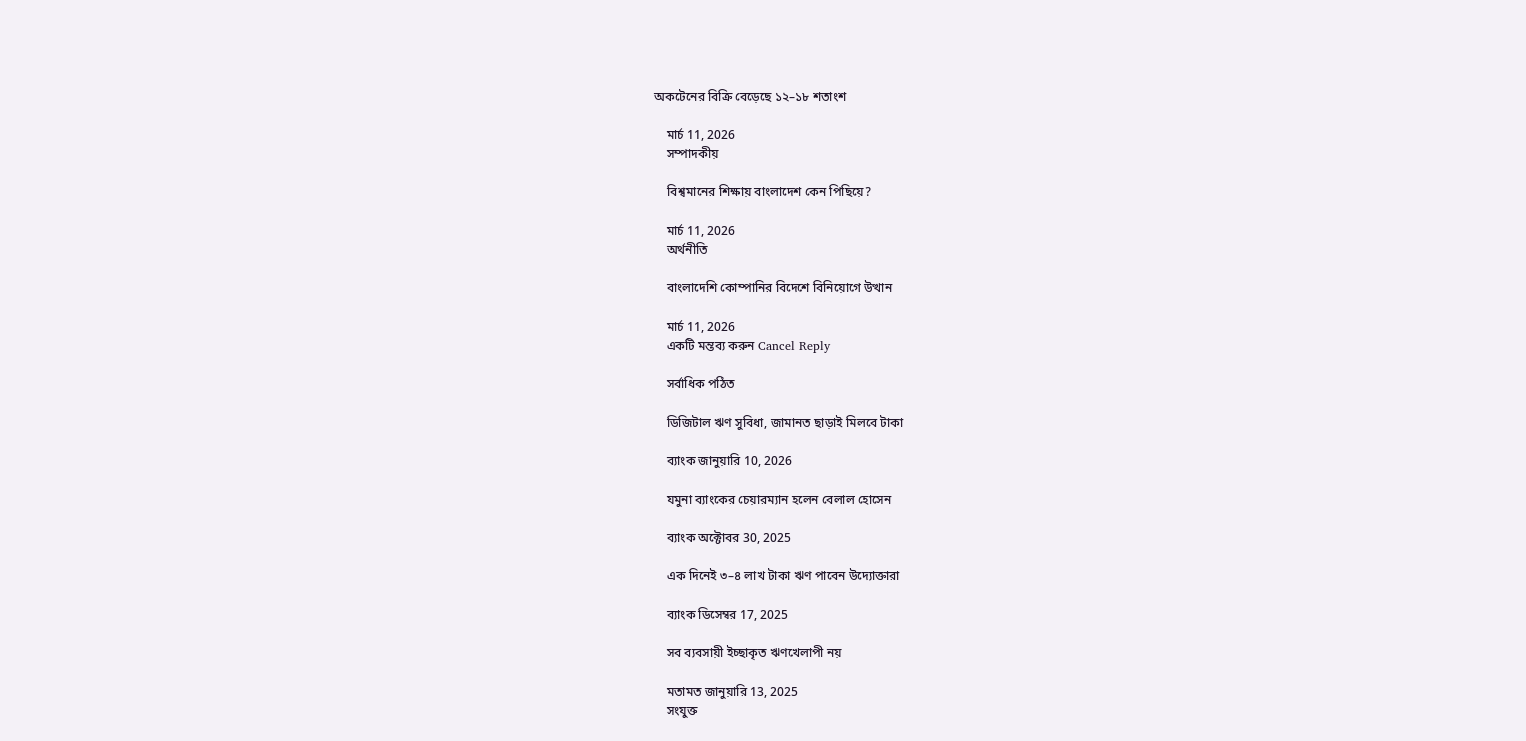অকটেনের বিক্রি বেড়েছে ১২–১৮ শতাংশ

    মার্চ 11, 2026
    সম্পাদকীয়

    বিশ্বমানের শিক্ষায় বাংলাদেশ কেন পিছিয়ে?

    মার্চ 11, 2026
    অর্থনীতি

    বাংলাদেশি কোম্পানির বিদেশে বিনিয়োগে উত্থান

    মার্চ 11, 2026
    একটি মন্তব্য করুন Cancel Reply

    সর্বাধিক পঠিত

    ডিজিটাল ঋণ সুবিধা, জামানত ছাড়াই মিলবে টাকা

    ব্যাংক জানুয়ারি 10, 2026

    যমুনা ব্যাংকের চেয়ারম্যান হলেন বেলাল হোসেন

    ব্যাংক অক্টোবর 30, 2025

    এক দিনেই ৩–৪ লাখ টাকা ঋণ পাবেন উদ্যোক্তারা

    ব্যাংক ডিসেম্বর 17, 2025

    সব ব্যবসায়ী ইচ্ছাকৃত ঋণখেলাপী নয়

    মতামত জানুয়ারি 13, 2025
    সংযুক্ত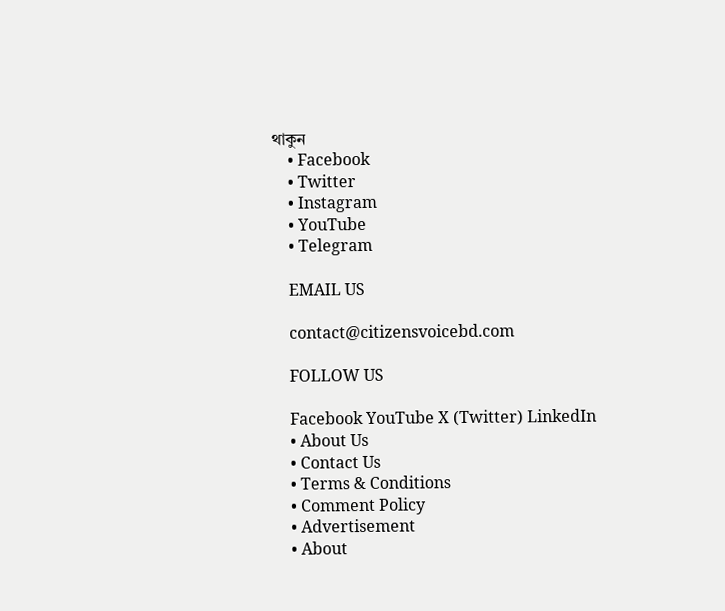থাকুন
    • Facebook
    • Twitter
    • Instagram
    • YouTube
    • Telegram

    EMAIL US

    contact@citizensvoicebd.com

    FOLLOW US

    Facebook YouTube X (Twitter) LinkedIn
    • About Us
    • Contact Us
    • Terms & Conditions
    • Comment Policy
    • Advertisement
    • About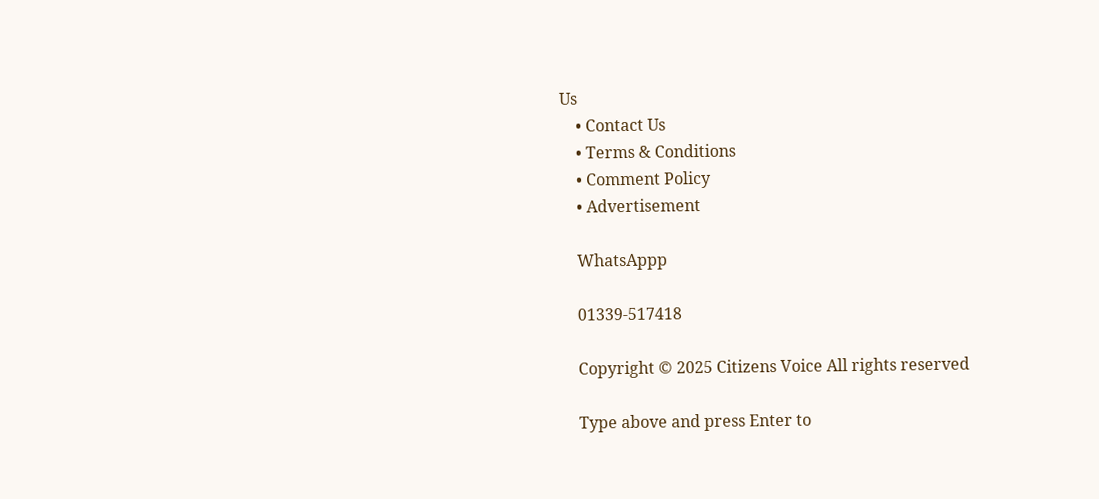Us
    • Contact Us
    • Terms & Conditions
    • Comment Policy
    • Advertisement

    WhatsAppp

    01339-517418

    Copyright © 2025 Citizens Voice All rights reserved

    Type above and press Enter to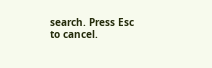search. Press Esc to cancel.